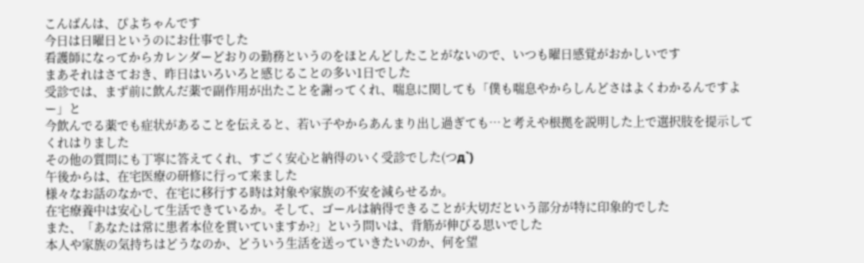こんばんは、ぴよちゃんです
今日は日曜日というのにお仕事でした
看護師になってからカレンダーどおりの勤務というのをほとんどしたことがないので、いつも曜日感覚がおかしいです
まあそれはさておき、昨日はいろいろと感じることの多い1日でした
受診では、まず前に飲んだ薬で副作用が出たことを謝ってくれ、喘息に関しても「僕も喘息やからしんどさはよくわかるんですよー」と
今飲んでる薬でも症状があることを伝えると、若い子やからあんまり出し過ぎても…と考えや根拠を説明した上で選択肢を提示してくれはりました
その他の質問にも丁寧に答えてくれ、すごく安心と納得のいく受診でした(つд`)
午後からは、在宅医療の研修に行って来ました
様々なお話のなかで、在宅に移行する時は対象や家族の不安を減らせるか。
在宅療養中は安心して生活できているか。そして、ゴールは納得できることが大切だという部分が特に印象的でした
また、「あなたは常に患者本位を貫いていますか?」という問いは、背筋が伸びる思いでした
本人や家族の気持ちはどうなのか、どういう生活を送っていきたいのか、何を望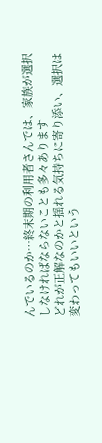んでいるのか…終末期の利用者さんでは、家族が選択しなければならないことも多々あります
どれが正解なのかと揺れる気持ちに寄り添い、選択は変わってもいいという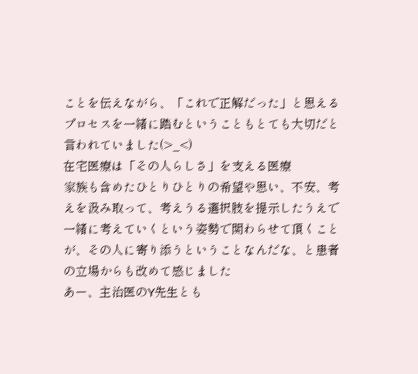ことを伝えながら、「これで正解だった」と思えるプロセスを一緒に踏むということもとても大切だと言われていました(>_<)
在宅医療は「その人らしさ」を支える医療
家族も含めたひとりひとりの希望や思い、不安、考えを汲み取って、考えうる選択肢を提示したうえで一緒に考えていくという姿勢で関わらせて頂くことが、その人に寄り添うということなんだな、と患者の立場からも改めて感じました
あー、主治医のY先生とも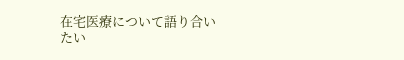在宅医療について語り合いたい